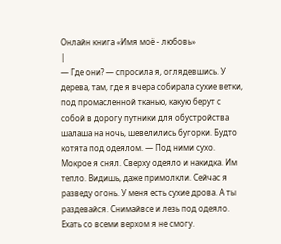Онлайн книга «Имя моё - любовь»
|
— Где они? — спросила я, оглядевшись. У дерева, там, где я вчера собирала сухие ветки, под промасленной тканью, какую берут с собой в дорогу путники для обустройства шалаша на ночь, шевелились бугорки. Будто котята под одеялом. — Под ними сухо. Мокрое я снял. Сверху одеяло и накидка. Им тепло. Видишь, даже примолкли. Сейчас я разведу огонь. У меня есть сухие дрова. А ты раздевайся. Снимайвсе и лезь под одеяло. Ехать со всеми верхом я не смогу.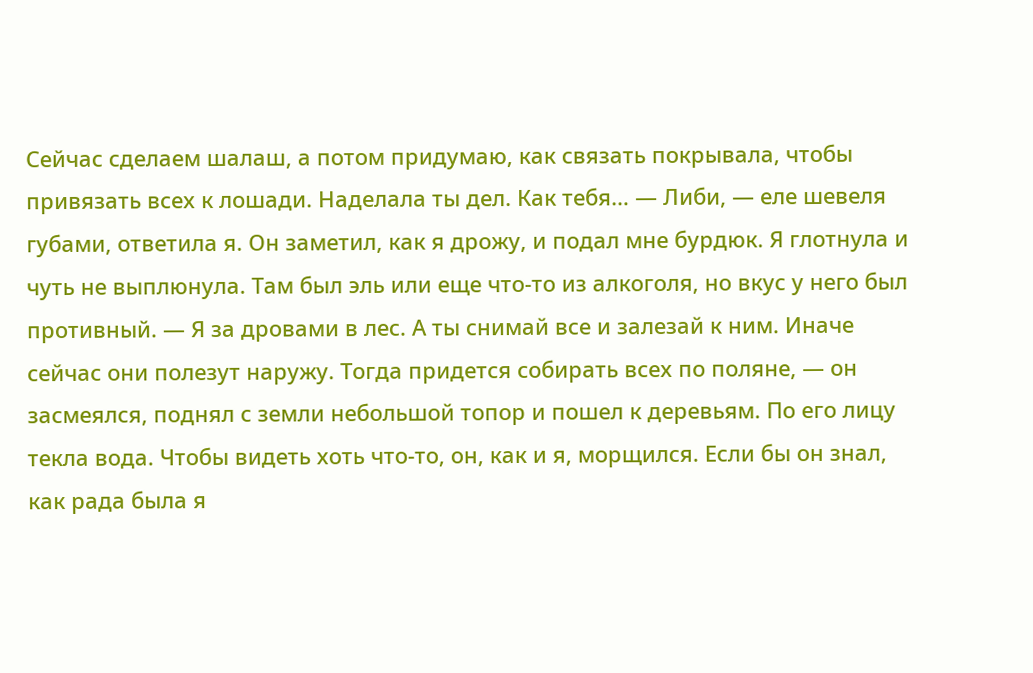Сейчас сделаем шалаш, а потом придумаю, как связать покрывала, чтобы привязать всех к лошади. Наделала ты дел. Как тебя… — Либи, — еле шевеля губами, ответила я. Он заметил, как я дрожу, и подал мне бурдюк. Я глотнула и чуть не выплюнула. Там был эль или еще что-то из алкоголя, но вкус у него был противный. — Я за дровами в лес. А ты снимай все и залезай к ним. Иначе сейчас они полезут наружу. Тогда придется собирать всех по поляне, — он засмеялся, поднял с земли небольшой топор и пошел к деревьям. По его лицу текла вода. Чтобы видеть хоть что-то, он, как и я, морщился. Если бы он знал, как рада была я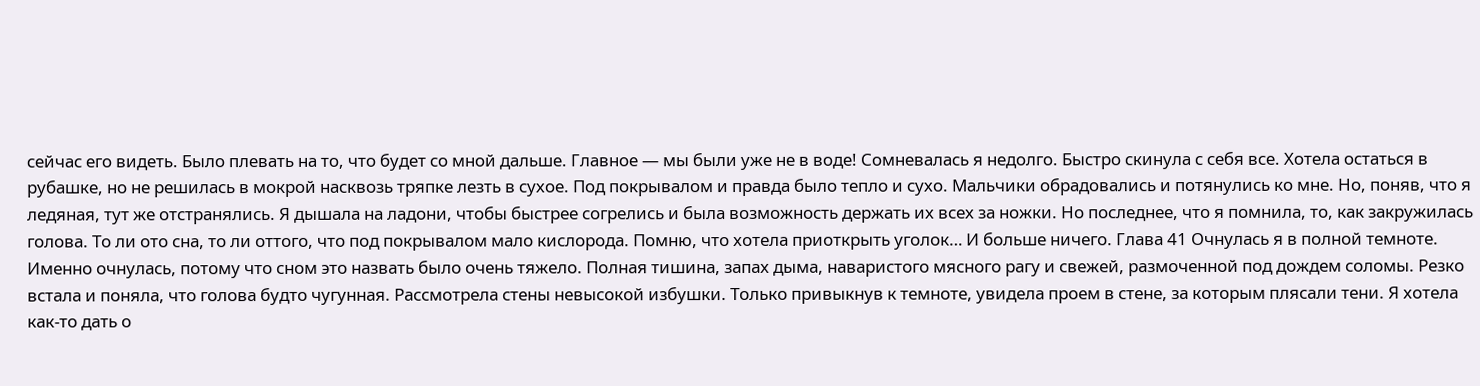сейчас его видеть. Было плевать на то, что будет со мной дальше. Главное — мы были уже не в воде! Сомневалась я недолго. Быстро скинула с себя все. Хотела остаться в рубашке, но не решилась в мокрой насквозь тряпке лезть в сухое. Под покрывалом и правда было тепло и сухо. Мальчики обрадовались и потянулись ко мне. Но, поняв, что я ледяная, тут же отстранялись. Я дышала на ладони, чтобы быстрее согрелись и была возможность держать их всех за ножки. Но последнее, что я помнила, то, как закружилась голова. То ли ото сна, то ли оттого, что под покрывалом мало кислорода. Помню, что хотела приоткрыть уголок… И больше ничего. Глава 41 Очнулась я в полной темноте. Именно очнулась, потому что сном это назвать было очень тяжело. Полная тишина, запах дыма, наваристого мясного рагу и свежей, размоченной под дождем соломы. Резко встала и поняла, что голова будто чугунная. Рассмотрела стены невысокой избушки. Только привыкнув к темноте, увидела проем в стене, за которым плясали тени. Я хотела как-то дать о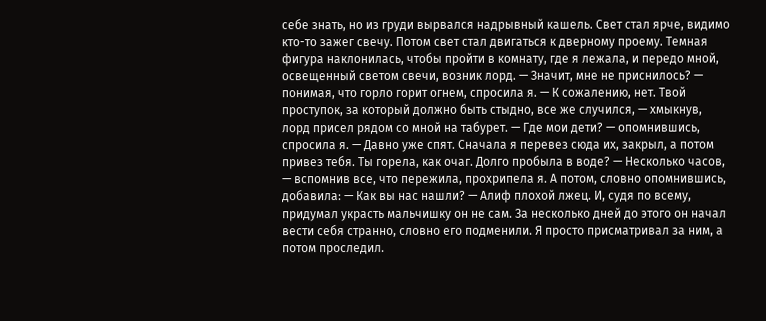себе знать, но из груди вырвался надрывный кашель. Свет стал ярче, видимо кто-то зажег свечу. Потом свет стал двигаться к дверному проему. Темная фигура наклонилась, чтобы пройти в комнату, где я лежала, и передо мной, освещенный светом свечи, возник лорд. — Значит, мне не приснилось? — понимая, что горло горит огнем, спросила я. — К сожалению, нет. Твой проступок, за который должно быть стыдно, все же случился, — хмыкнув, лорд присел рядом со мной на табурет. — Где мои дети? — опомнившись, спросила я. — Давно уже спят. Сначала я перевез сюда их, закрыл, а потом привез тебя. Ты горела, как очаг. Долго пробыла в воде? — Несколько часов, — вспомнив все, что пережила, прохрипела я. А потом, словно опомнившись, добавила: — Как вы нас нашли? — Алиф плохой лжец. И, судя по всему, придумал украсть мальчишку он не сам. За несколько дней до этого он начал вести себя странно, словно его подменили. Я просто присматривал за ним, а потом проследил.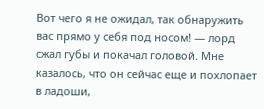Вот чего я не ожидал, так обнаружить вас прямо у себя под носом! — лорд сжал губы и покачал головой. Мне казалось, что он сейчас еще и похлопает в ладоши,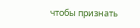чтобы признать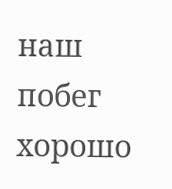наш побег хорошо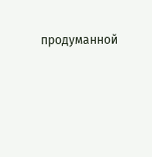продуманной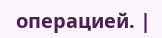операцией. |